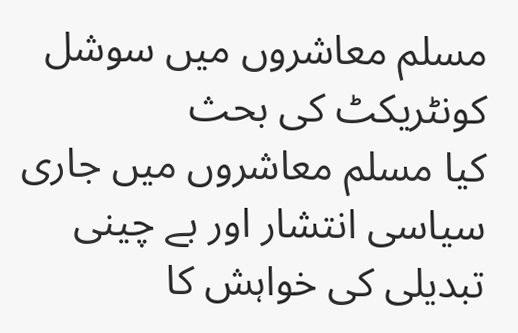مسلم معاشروں میں سوشل کونٹریکٹ کی بحث
کیا مسلم معاشروں میں جاری سیاسی انتشار اور بے چینی تبدیلی کی خواہش کا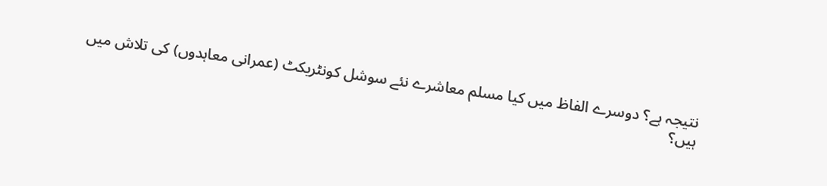نتیجہ ہے؟ دوسرے الفاظ میں کیا مسلم معاشرے نئے سوشل کونٹریکٹ (عمرانی معاہدوں) کی تلاش میں ہیں؟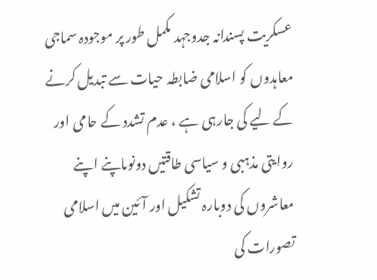عسکریت پسندانہ جدوجہد مکمل طور پر موجودہ سماجی معاہدوں کو اسلامی ضابطہ حیات سے تبدیل کرنے کے لیے کی جارہی ہے ، عدم تشدد کے حامی اور روایتی مذہبی و سیاسی طاقتیں دونوںاپنے اپنے معاشروں کی دوبارہ تشکیل اور آئین میں اسلامی تصورات کی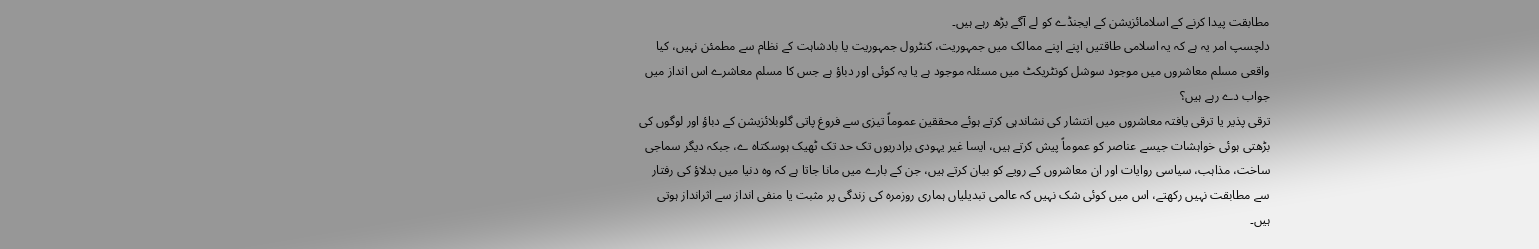مطابقت پیدا کرنے کے اسلامائزیشن کے ایجنڈے کو لے آگے بڑھ رہے ہیں۔
دلچسپ امر یہ ہے کہ یہ اسلامی طاقتیں اپنے اپنے ممالک میں جمہوریت، کنٹرول جمہوریت یا بادشاہت کے نظام سے مطمئن نہیں، کیا واقعی مسلم معاشروں میں موجود سوشل کونٹریکٹ میں مسئلہ موجود ہے یا یہ کوئی اور دباؤ ہے جس کا مسلم معاشرے اس انداز میں جواب دے رہے ہیں؟
ترقی پذیر یا ترقی یافتہ معاشروں میں انتشار کی نشاندہی کرتے ہوئے محققین عموماً تیزی سے فروغ پاتی گلوبلائزیشن کے دباؤ اور لوگوں کی بڑھتی ہوئی خواہشات جیسے عناصر کو عموماً پیش کرتے ہیں، ایسا غیر یہودی برادریوں تک حد تک ٹھیک ہوسکتاہ ے، جبکہ دیگر سماجی ساخت، مذاہب، سیاسی روایات اور ان معاشروں کے رویے کو بیان کرتے ہیں، جن کے بارے میں مانا جاتا ہے کہ وہ دنیا میں بدلاؤ کی رفتار سے مطابقت نہیں رکھتے، اس میں کوئی شک نہیں کہ عالمی تبدیلیاں ہماری روزمرہ کی زندگی پر مثبت یا منفی انداز سے اثرانداز ہوتی ہیں۔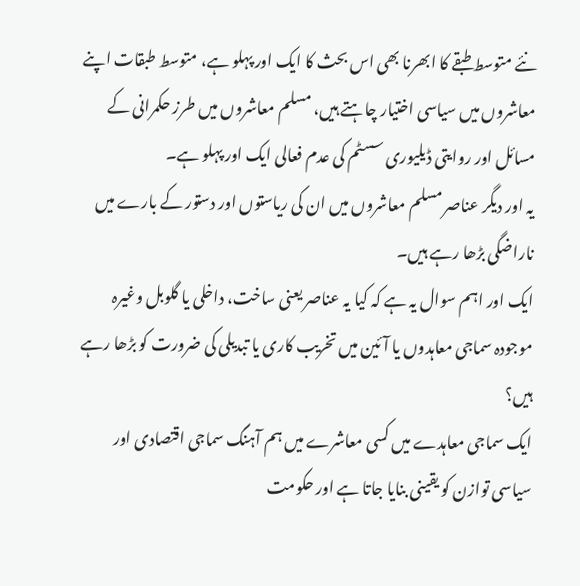نئے متوسط طبقے کا ابھرنا بھی اس بحث کا ایک اور پہلو ہے، متوسط طبقات اپنے معاشروں میں سیاسی اختیار چاہتے ہیں، مسلم معاشروں میں طرز حکمرانی کے مسائل اور روایتی ڈیلیوری سسٹم کی عدم فعالی ایک اور پہلو ہے۔
یہ اور دیگر عناصر مسلم معاشروں میں ان کی ریاستوں اور دستور کے بارے میں ناراضگی بڑھا رہے ہیں۔
ایک اور اہم سوال یہ ہے کہ کیا یہ عناصر یعنی ساخت، داخلی یا گلوبل وغیرہ موجودہ سماجی معاہدوں یا آئین میں تخریب کاری یا تبدیلی کی ضرورت کو بڑھا رہے ہیں؟
ایک سماجی معاہدے میں کسی معاشرے میں ہم آہنگ سماجی اقتصادی اور سیاسی توازن کو یقینی بنایا جاتا ہے اور حکومت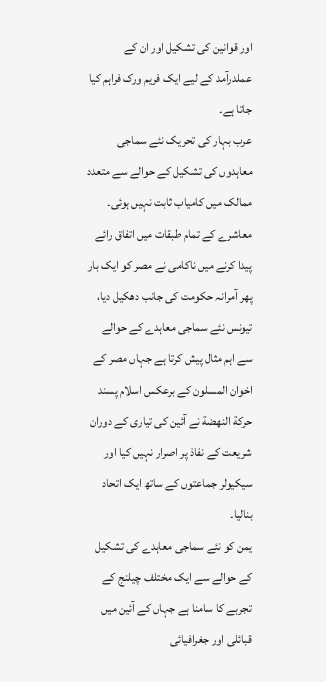اور قوانین کی تشکیل اور ان کے عملدرآمد کے لیے ایک فریم ورک فراہم کیا جاتا ہے۔
عرب بہار کی تحریک نئے سماجی معاہدوں کی تشکیل کے حوالے سے متعدد ممالک میں کامیاب ثابت نہیں ہوئی۔
معاشرے کے تمام طبقات میں اتفاق رائے پیدا کرنے میں ناکامی نے مصر کو ایک بار پھر آمرانہ حکومت کی جانب دھکیل دیا، تیونس نئے سماجی معاہدے کے حوالے سے اہم مثال پیش کرتا ہے جہاں مصر کے اخوان المسلون کے برعکس اسلام پسند حرکة النھضة نے آئین کی تیاری کے دوران شریعت کے نفاذ پر اصرار نہیں کیا اور سیکیولر جماعتوں کے ساتھ ایک اتحاد بنالیا۔
یمن کو نئے سماجی معاہدے کی تشکیل کے حوالے سے ایک مختلف چیلنج کے تجربے کا سامنا ہے جہاں کے آئین میں قبائلی اور جغرافیائی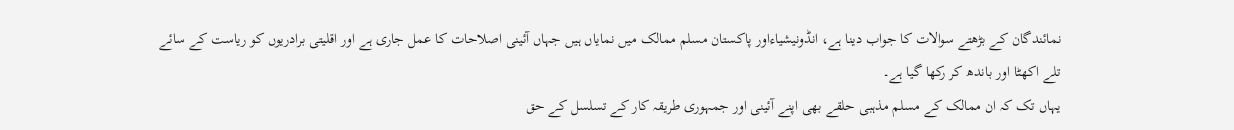نمائندگان کے بڑھتے سوالات کا جواب دینا ہے، انڈونیشیاءاور پاکستان مسلم ممالک میں نمایاں ہیں جہاں آئینی اصلاحات کا عمل جاری ہے اور اقلیتی برادریوں کو ریاست کے سائے تلے اکھٹا اور باندھ کر رکھا گیا ہے۔
یہاں تک کہ ان ممالک کے مسلم مذہبی حلقے بھی اپنے آئینی اور جمہوری طریقہ کار کے تسلسل کے حق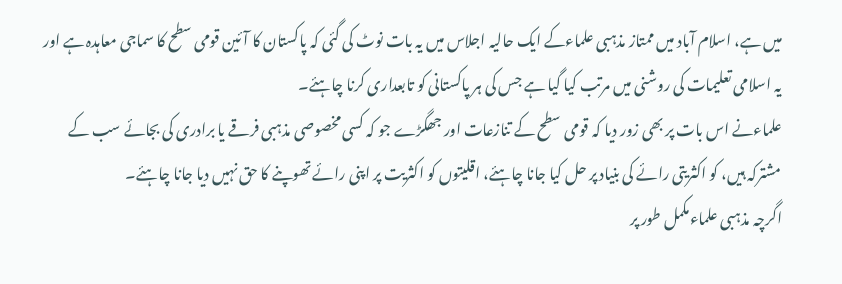میں ہے، اسلام آباد میں ممتاز مذہبی علماءکے ایک حالیہ اجلاس میں یہ بات نوٹ کی گئی کہ پاکستان کا آئین قومی سطح کا سماجی معاہدہ ہے اور یہ اسلامی تعلیمات کی روشنی میں مرتب کیا گیا ہے جس کی ہر پاکستانی کو تابعداری کرنا چاہئے۔
علماءنے اس بات پر بھی زور دیا کہ قومی سطح کے تنازعات اور جھگڑے جو کہ کسی مخصوصی مذہبی فرقے یا برادری کی بجائے سب کے مشترکہ ہیں، کو اکثریتی رائے کی بنیاد پر حل کیا جانا چاہئے، اقلیتوں کو اکثریت پر اپنی رائے تھوپنے کا حق نہیں دیا جانا چاہئے۔
اگرچہ مذہبی علماءمکمل طور پر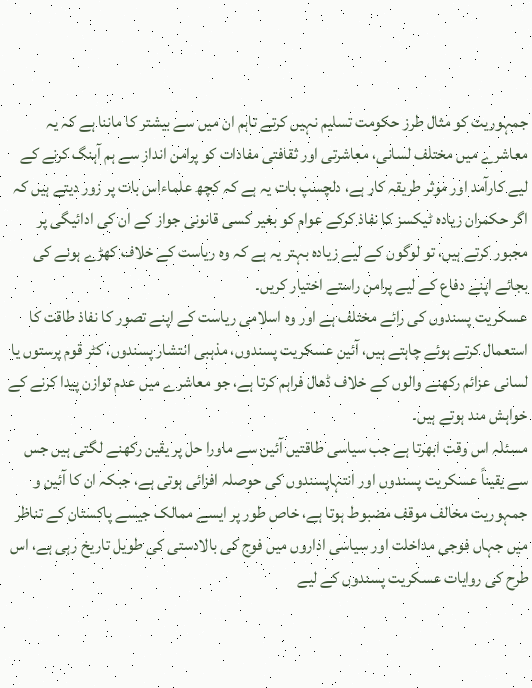جمہوریت کو مثال طرز حکومت تسلیم نہیں کرتے تاہم ان میں سے بیشتر کا ماننا ہے کہ یہ معاشرے میں مختلف لسانی، معاشرتی اور ثقافتی مفادات کو پرامن انداز سے ہم آہنگ کرنے کے لیے کارآمد اور موثر طریقہ کار ہے، دلچسپ بات یہ ہے کہ کچھ علماءاس بات پر زور دیتے ہیں کہ اگر حکمران زیادہ ٹیکسز کا نفاذ کرکے عوام کو بغیر کسی قانونی جواز کے ان کی ادائیگی پر مجبور کرتے ہیں، تو لوگوں کے لیے زیادہ بہتر یہ ہے کہ وہ ریاست کے خلاف کھڑے ہونے کی بجائے اپنے دفاع کے لیے پرامن راستے اختیار کریں۔
عسکریت پسندوں کی رائے مختلف ہے اور وہ اسلامی ریاست کے اپنے تصور کا نفاذ طاقت کا استعمال کرتے ہوئے چاہتے ہیں، آئین عسکریت پسندوں، مذہبی انتشار پسندوں، کٹر قوم پرستوں یا لسانی عزائم رکھنے والوں کے خلاف ڈھال فراہم کرتا ہے، جو معاشرے میں عدم توازن پیدا کرنے کے خواہش مند ہوتے ہیں۔
مسئلہ اس وقت ابھرتا ہے جب سیاسی طاقتیں آئین سے ماورا حل پر یقین رکھنے لگتی ہیں جس سے یقیناً عسکریت پسندوں اور انتہاپسندوں کی حوصلہ افزائی ہوتی ہے، جبکہ ان کا آئین و جمہوریت مخالف موقف مضبوط ہوتا ہے، خاص طور پر ایسے ممالک جیسے پاکستان کے تناظر میں جہاں فوجی مداخلت اور سیاسی اداروں میں فوج کی بالادستی کی طویل تاریخ رہی ہے، اس طرح کی روایات عسکریت پسندوں کے لیے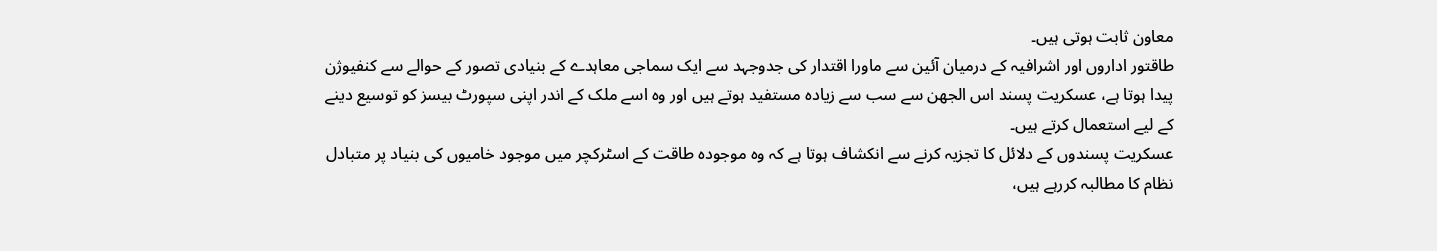معاون ثابت ہوتی ہیں۔
طاقتور اداروں اور اشرافیہ کے درمیان آئین سے ماورا اقتدار کی جدوجہد سے ایک سماجی معاہدے کے بنیادی تصور کے حوالے سے کنفیوژن پیدا ہوتا ہے، عسکریت پسند اس الجھن سے سب سے زیادہ مستفید ہوتے ہیں اور وہ اسے ملک کے اندر اپنی سپورٹ بیسز کو توسیع دینے کے لیے استعمال کرتے ہیں۔
عسکریت پسندوں کے دلائل کا تجزیہ کرنے سے انکشاف ہوتا ہے کہ وہ موجودہ طاقت کے اسٹرکچر میں موجود خامیوں کی بنیاد پر متبادل نظام کا مطالبہ کررہے ہیں،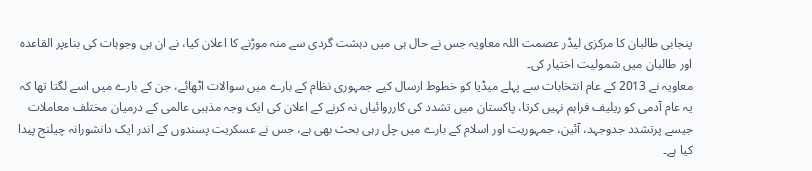پنجابی طالبان کا مرکزی لیڈر عصمت اللہ معاویہ جس نے حال ہی میں دہشت گردی سے منہ موڑنے کا اعلان کیا، نے ان ہی وجوہات کی بناءپر القاعدہ اور طالبان میں شمولیت اختیار کی۔
معاویہ نے 2013 کے عام انتخابات سے پہلے میڈیا کو خطوط ارسال کیے جمہوری نظام کے بارے میں سوالات اٹھائے، جن کے بارے میں اسے لگتا تھا کہ یہ عام آدمی کو ریلیف فراہم نہیں کرتا، پاکستان میں تشدد کی کارروائیاں نہ کرنے کے اعلان کی ایک وجہ مذہبی عالمی کے درمیان مختلف معاملات جیسے پرتشدد جدوجہد، آئین، جمہوریت اور اسلام کے بارے میں چل رہی بحث بھی ہے، جس نے عسکریت پسندوں کے اندر ایک دانشورانہ چیلنج پیدا کیا ہے۔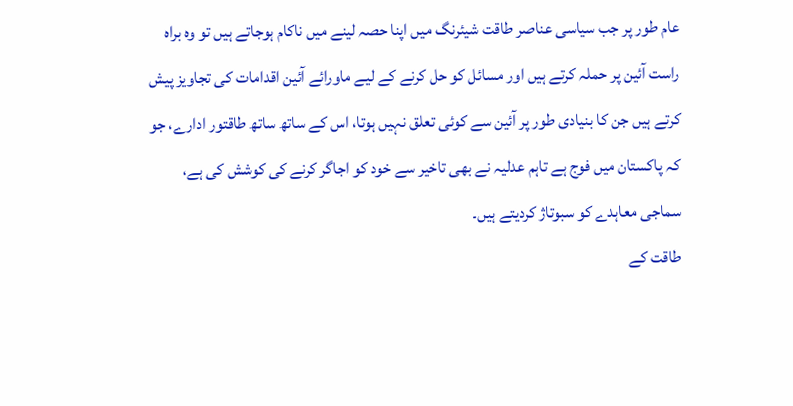عام طور پر جب سیاسی عناصر طاقت شیئرنگ میں اپنا حصہ لینے میں ناکام ہوجاتے ہیں تو وہ براہ راست آئین پر حملہ کرتے ہیں اور مسائل کو حل کرنے کے لیے ماورائے آئین اقدامات کی تجاویز پیش کرتے ہیں جن کا بنیادی طور پر آئین سے کوئی تعلق نہیں ہوتا، اس کے ساتھ ساتھ طاقتور ادارے، جو کہ پاکستان میں فوج ہے تاہم عدلیہ نے بھی تاخیر سے خود کو اجاگر کرنے کی کوشش کی ہے، سماجی معاہدے کو سبوتاژ کردیتے ہیں۔
طاقت کے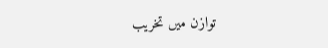توازن میں تخریب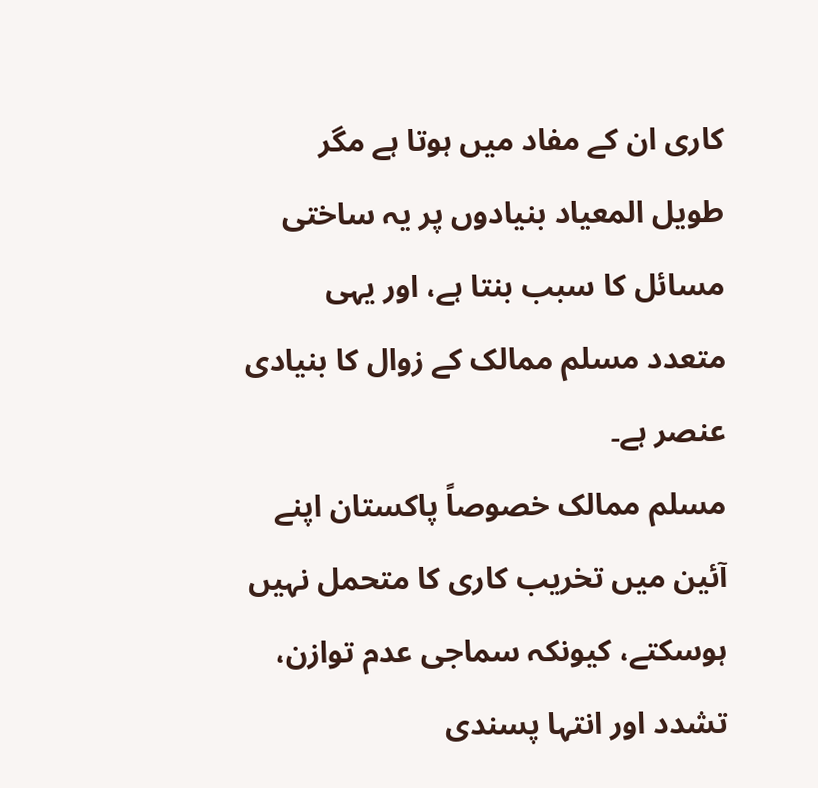کاری ان کے مفاد میں ہوتا ہے مگر طویل المعیاد بنیادوں پر یہ ساختی مسائل کا سبب بنتا ہے، اور یہی متعدد مسلم ممالک کے زوال کا بنیادی عنصر ہے۔
مسلم ممالک خصوصاً پاکستان اپنے آئین میں تخریب کاری کا متحمل نہیں ہوسکتے، کیونکہ سماجی عدم توازن، تشدد اور انتہا پسندی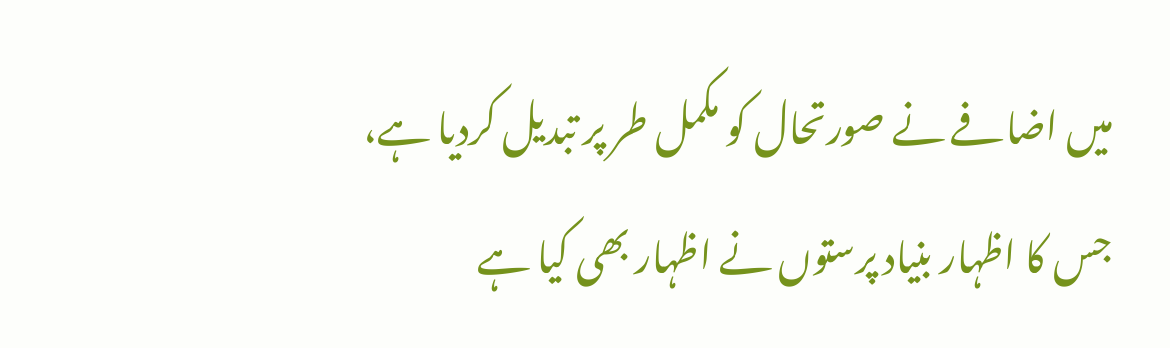میں اضافے نے صورتحال کو مکمل طر پر تبدیل کردیا ہے، جس کا اظہار بنیاد پرستوں نے اظہار بھی کیا ہے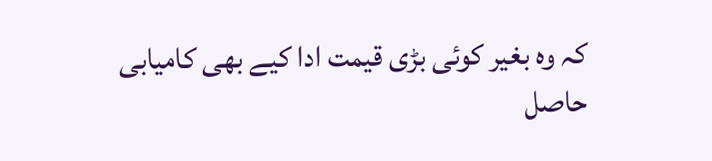کہ وہ بغیر کوئی بڑی قیمت ادا کیے بھی کامیابی حاصل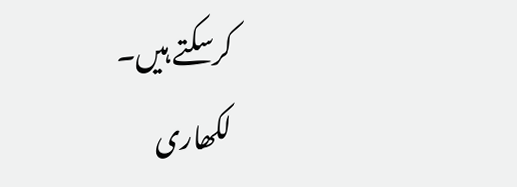کرسکتے ہیں۔
لکھاری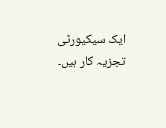ایک سیکیورٹی تجزیہ کار ہیں۔